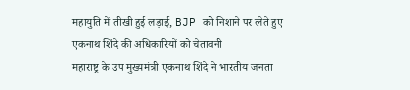महायुति में तीखी हुई लड़ाई, BJP को निशाने पर लेते हुए एकनाथ शिंदे की अधिकारियों को चेतावनी
महाराष्ट्र के उप मुख्यमंत्री एकनाथ शिंदे ने भारतीय जनता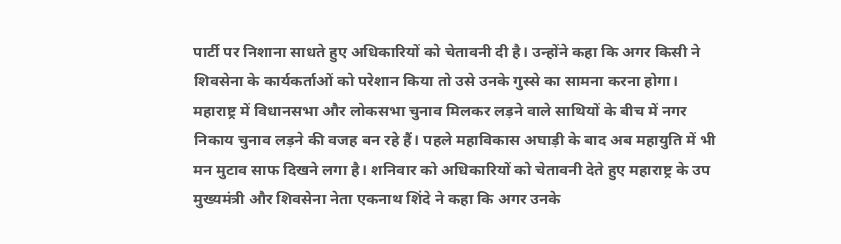पार्टी पर निशाना साधते हुए अधिकारियों को चेतावनी दी है। उन्होंने कहा कि अगर किसी ने शिवसेना के कार्यकर्ताओं को परेशान किया तो उसे उनके गुस्से का सामना करना होगा।
महाराष्ट्र में विधानसभा और लोकसभा चुनाव मिलकर लड़ने वाले साथियों के बीच में नगर निकाय चुनाव लड़ने की वजह बन रहे हैं। पहले महाविकास अघाड़ी के बाद अब महायुति में भी मन मुटाव साफ दिखने लगा है। शनिवार को अधिकारियों को चेतावनी देते हुए महाराष्ट्र के उप मुख्यमंत्री और शिवसेना नेता एकनाथ शिंदे ने कहा कि अगर उनके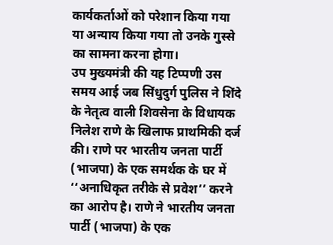कार्यकर्ताओं को परेशान किया गया या अन्याय किया गया तो उनके गुस्से का सामना करना होगा।
उप मुख्यमंत्री की यह टिप्पणी उस समय आई जब सिंधुदुर्ग पुलिस ने शिंदे के नेतृत्व वाली शिवसेना के विधायक निलेश राणे के खिलाफ प्राथमिकी दर्ज की। राणे पर भारतीय जनता पार्टी (भाजपा) के एक समर्थक के घर में ‘‘अनाधिकृत तरीके से प्रवेश’’ करने का आरोप है। राणे ने भारतीय जनता पार्टी (भाजपा) के एक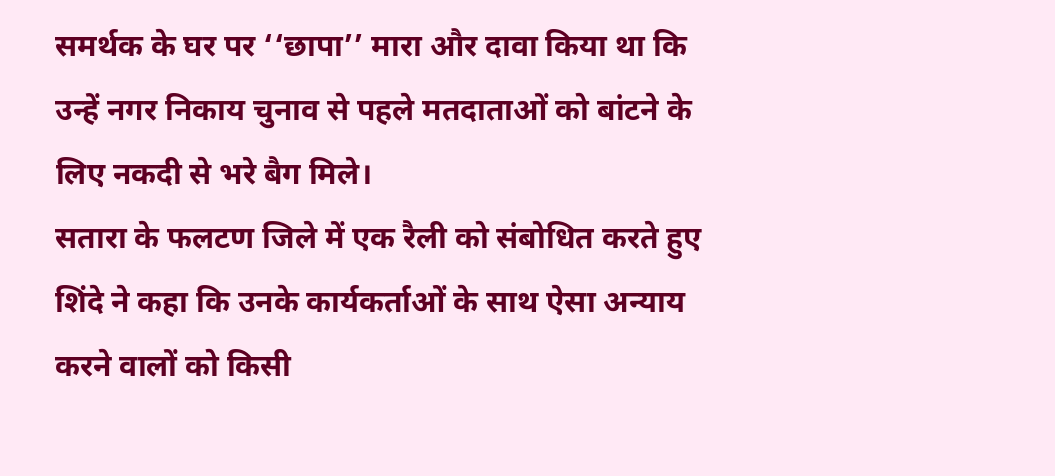समर्थक के घर पर ‘‘छापा’’ मारा और दावा किया था कि उन्हें नगर निकाय चुनाव से पहले मतदाताओं को बांटने के लिए नकदी से भरे बैग मिले।
सतारा के फलटण जिले में एक रैली को संबोधित करते हुए शिंदे ने कहा कि उनके कार्यकर्ताओं के साथ ऐसा अन्याय करने वालों को किसी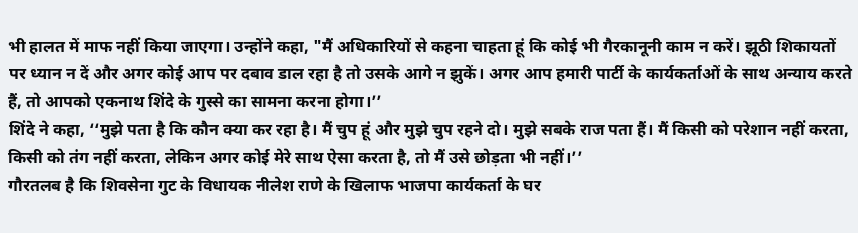भी हालत में माफ नहीं किया जाएगा। उन्होंने कहा, "मैं अधिकारियों से कहना चाहता हूं कि कोई भी गैरकानूनी काम न करें। झूठी शिकायतों पर ध्यान न दें और अगर कोई आप पर दबाव डाल रहा है तो उसके आगे न झुकें। अगर आप हमारी पार्टी के कार्यकर्ताओं के साथ अन्याय करते हैं, तो आपको एकनाथ शिंदे के गुस्से का सामना करना होगा।’’
शिंदे ने कहा, ‘‘मुझे पता है कि कौन क्या कर रहा है। मैं चुप हूं और मुझे चुप रहने दो। मुझे सबके राज पता हैं। मैं किसी को परेशान नहीं करता, किसी को तंग नहीं करता, लेकिन अगर कोई मेरे साथ ऐसा करता है, तो मैं उसे छोड़ता भी नहीं।’’
गौरतलब है कि शिवसेना गुट के विधायक नीलेश राणे के खिलाफ भाजपा कार्यकर्ता के घर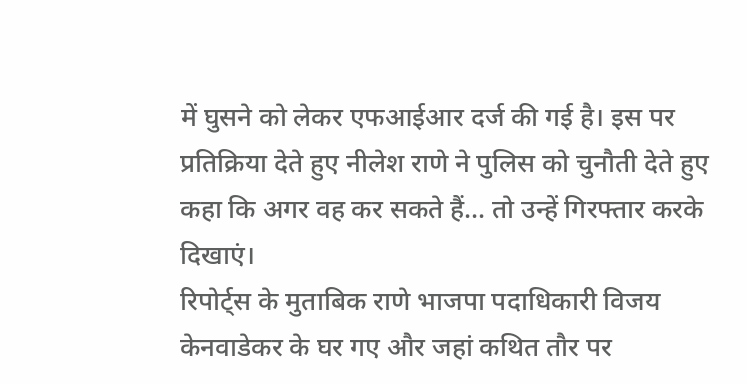में घुसने को लेकर एफआईआर दर्ज की गई है। इस पर प्रतिक्रिया देते हुए नीलेश राणे ने पुलिस को चुनौती देते हुए कहा कि अगर वह कर सकते हैं... तो उन्हें गिरफ्तार करके दिखाएं।
रिपोर्ट्स के मुताबिक राणे भाजपा पदाधिकारी विजय केनवाडेकर के घर गए और जहां कथित तौर पर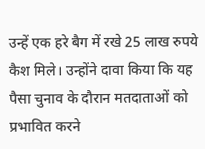उन्हें एक हरे बैग में रखे 25 लाख रुपये कैश मिले। उन्होंने दावा किया कि यह पैसा चुनाव के दौरान मतदाताओं को प्रभावित करने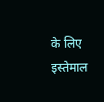के लिए इस्तेमाल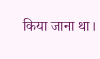किया जाना था।